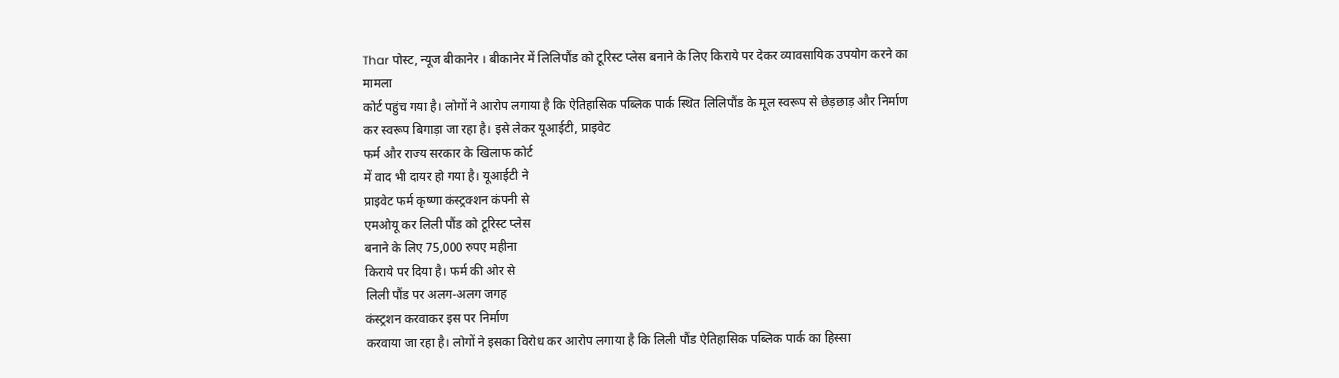Thar पोस्ट, न्यूज बीकानेर । बीकानेर में लिलिपौंड को टूरिस्ट प्लेस बनाने के लिए किराये पर देकर व्यावसायिक उपयोग करने का मामला
कोर्ट पहुंच गया है। लोगों ने आरोप लगाया है कि ऐतिहासिक पब्लिक पार्क स्थित लिलिपौंड के मूल स्वरूप से छेड़छाड़ और निर्माण कर स्वरूप बिगाड़ा जा रहा है। इसे लेकर यूआईटी, प्राइवेट
फर्म और राज्य सरकार के खिलाफ कोर्ट
में वाद भी दायर हो गया है। यूआईटी ने
प्राइवेट फर्म कृष्णा कंस्ट्रक्शन कंपनी से
एमओयू कर लिली पौंड को टूरिस्ट प्लेस
बनाने के लिए 75,000 रुपए महीना
किराये पर दिया है। फर्म की ओर से
लिली पौंड पर अलग-अलग जगह
कंस्ट्रशन करवाकर इस पर निर्माण
करवाया जा रहा है। लोगों ने इसका विरोध कर आरोप लगाया है कि लिली पौंड ऐतिहासिक पब्लिक पार्क का हिस्सा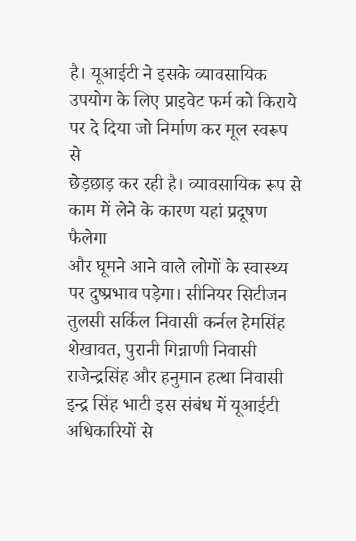है। यूआईटी ने इसके व्यावसायिक उपयोग के लिए प्राइवेट फर्म को किराये पर दे दिया जो निर्माण कर मूल स्वरूप से
छेड़छाड़ कर रही है। व्यावसायिक रूप से
काम में लेने के कारण यहां प्रदूषण फैलेगा
और घूमने आने वाले लोगों के स्वास्थ्य
पर दुष्प्रभाव पड़ेगा। सीनियर सिटीजन
तुलसी सर्किल निवासी कर्नल हेमसिंह
शेखावत, पुरानी गिन्नाणी निवासी
राजेन्द्रसिंह और हनुमान हत्था निवासी
इन्द्र सिंह भाटी इस संबंध में यूआईटी
अधिकारियों से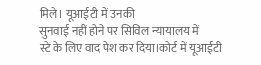मिले। यूआईटी में उनकी
सुनवाई नहीं होने पर सिविल न्यायालय में
स्टे के लिए वाद पेश कर दिया।कोर्ट में यूआईटी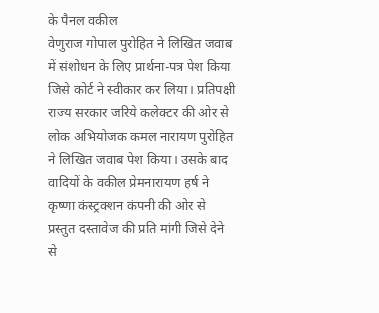के पैनल वकील
वेणुराज गोपाल पुरोहित ने लिखित जवाब
में संशोधन के लिए प्रार्थना-पत्र पेश किया
जिसे कोर्ट ने स्वीकार कर लिया। प्रतिपक्षी
राज्य सरकार जरिये कलेक्टर की ओर से
लोक अभियोजक कमल नारायण पुरोहित
ने लिखित जवाब पेश किया। उसके बाद
वादियों के वकील प्रेमनारायण हर्ष ने
कृष्णा कंस्ट्रक्शन कंपनी की ओर से
प्रस्तुत दस्तावेज की प्रति मांगी जिसे देने
से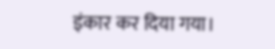इंकार कर दिया गया।